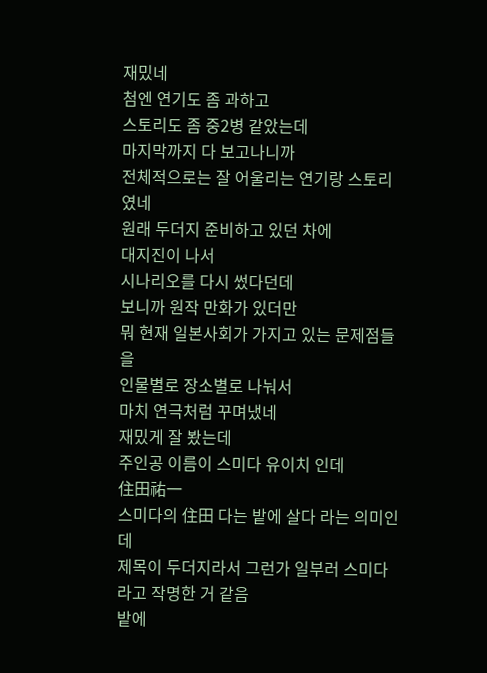재밌네
첨엔 연기도 좀 과하고
스토리도 좀 중2병 같았는데
마지막까지 다 보고나니까
전체적으로는 잘 어울리는 연기랑 스토리였네
원래 두더지 준비하고 있던 차에
대지진이 나서
시나리오를 다시 썼다던데
보니까 원작 만화가 있더만
뭐 현재 일본사회가 가지고 있는 문제점들을
인물별로 장소별로 나눠서
마치 연극처럼 꾸며냈네
재밌게 잘 봤는데
주인공 이름이 스미다 유이치 인데
住田祐一
스미다의 住田 다는 밭에 살다 라는 의미인데
제목이 두더지라서 그런가 일부러 스미다라고 작명한 거 같음
밭에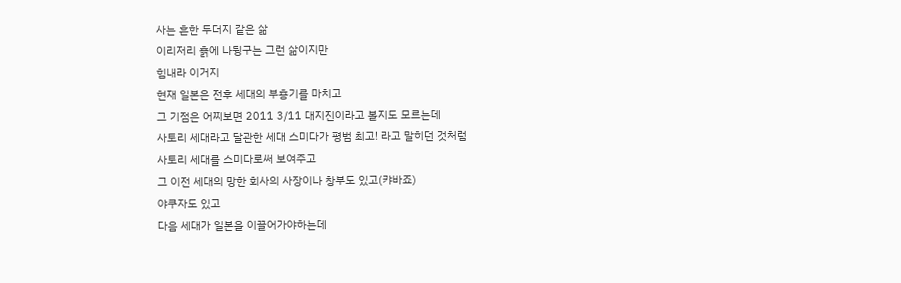사는 흔한 두더지 같은 삶
이리저리 흙에 나뒹구는 그런 삶이지만
힘내라 이거지
현재 일본은 전후 세대의 부흥기를 마치고
그 기점은 어찌보면 2011 3/11 대지진이라고 볼지도 모르는데
사토리 세대라고 달관한 세대 스미다가 평범 최고! 라고 말히던 것처럼
사토리 세대를 스미다로써 보여주고
그 이전 세대의 망한 회사의 사장이나 창부도 있고(캬바죠)
야쿠자도 있고
다음 세대가 일본을 이끌어가야하는데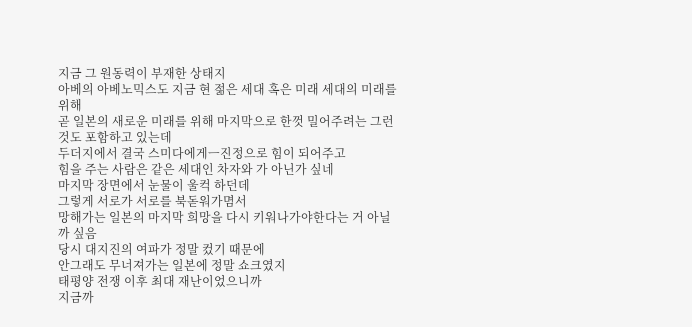지금 그 원동력이 부재한 상태지
아베의 아베노믹스도 지금 현 젊은 세대 혹은 미래 세대의 미래를 위해
곧 일본의 새로운 미래를 위해 마지막으로 한껏 밀어주려는 그런 것도 포함하고 있는데
두더지에서 결국 스미다에게ㅡ진정으로 힘이 되어주고
힘을 주는 사람은 같은 세대인 차자와 가 아닌가 싶네
마지막 장면에서 눈물이 울컥 하던데
그렇게 서로가 서로를 북돋워가몀서
망해가는 일본의 마지막 희망을 다시 키워나가야한다는 거 아닐까 싶음
당시 대지진의 여파가 정말 컸기 때문에
안그래도 무너져가는 일본에 정말 쇼크였지
태평양 전쟁 이후 최대 재난이었으니까
지금까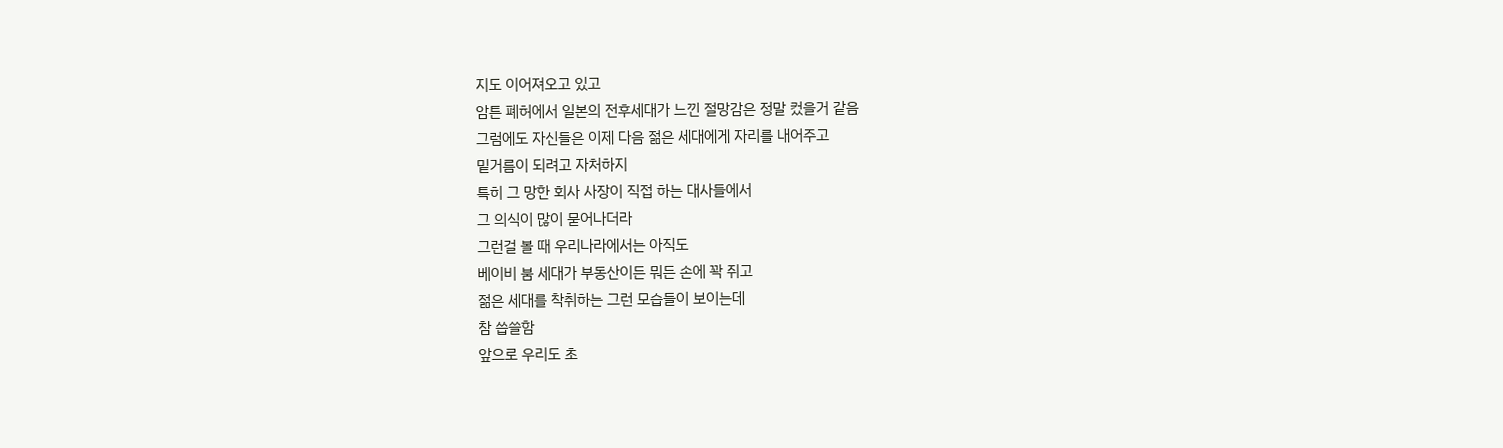지도 이어져오고 있고
암튼 폐허에서 일본의 전후세대가 느낀 절망감은 정말 컸을거 같음
그럼에도 자신들은 이제 다음 젊은 세대에게 자리를 내어주고
밑거름이 되려고 자처하지
특히 그 망한 회사 사장이 직접 하는 대사들에서
그 의식이 많이 묻어나더라
그런걸 볼 때 우리나라에서는 아직도
베이비 붐 세대가 부동산이든 뭐든 손에 꽉 쥐고
젊은 세대를 착취하는 그런 모습들이 보이는데
참 씁쓸함
앞으로 우리도 초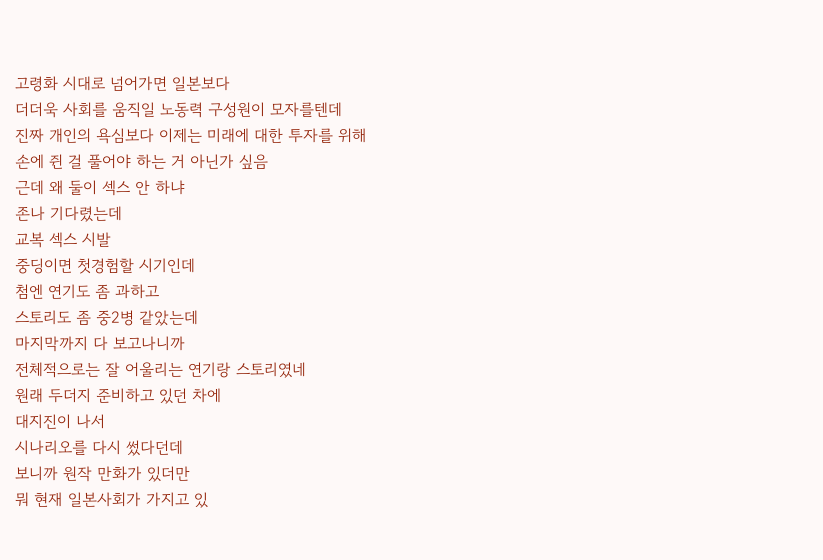고령화 시대로 넘어가면 일본보다
더더욱 사회를 움직일 노동력 구성원이 모자를텐데
진짜 개인의 욕심보다 이제는 미래에 대한 투자를 위해
손에 쥔 걸 풀어야 하는 거 아닌가 싶음
근데 왜 둘이 섹스 안 하냐
존나 기다렸는데
교복 섹스 시발
중딩이면 첫경험할 시기인데
첨엔 연기도 좀 과하고
스토리도 좀 중2병 같았는데
마지막까지 다 보고나니까
전체적으로는 잘 어울리는 연기랑 스토리였네
원래 두더지 준비하고 있던 차에
대지진이 나서
시나리오를 다시 썼다던데
보니까 원작 만화가 있더만
뭐 현재 일본사회가 가지고 있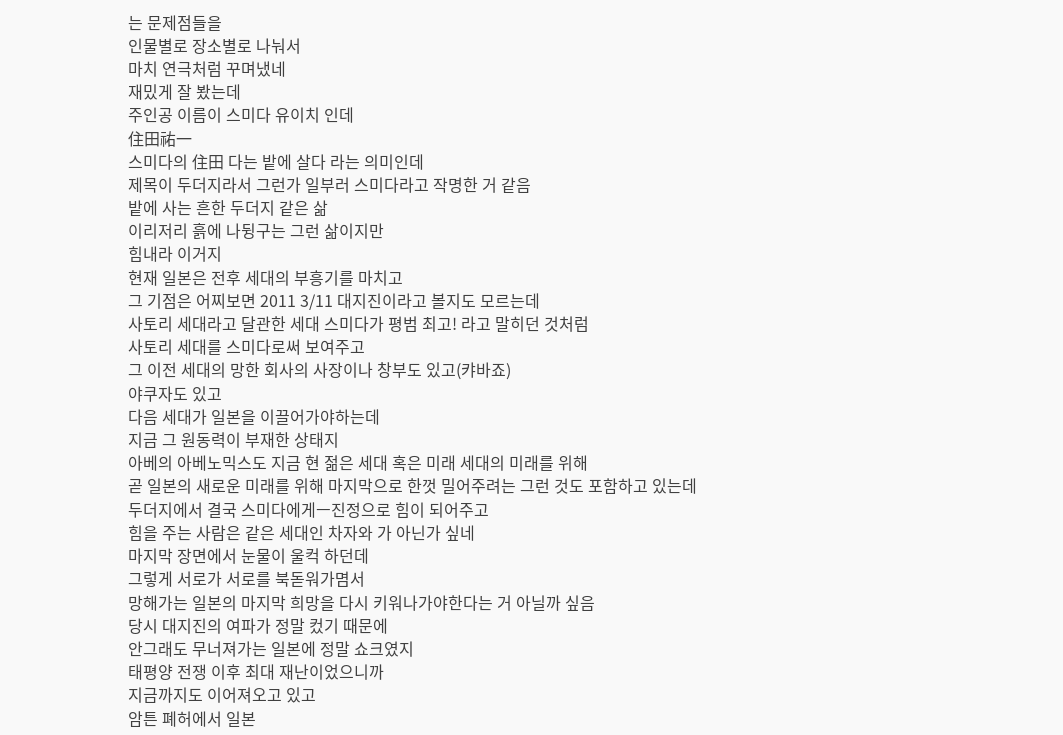는 문제점들을
인물별로 장소별로 나눠서
마치 연극처럼 꾸며냈네
재밌게 잘 봤는데
주인공 이름이 스미다 유이치 인데
住田祐一
스미다의 住田 다는 밭에 살다 라는 의미인데
제목이 두더지라서 그런가 일부러 스미다라고 작명한 거 같음
밭에 사는 흔한 두더지 같은 삶
이리저리 흙에 나뒹구는 그런 삶이지만
힘내라 이거지
현재 일본은 전후 세대의 부흥기를 마치고
그 기점은 어찌보면 2011 3/11 대지진이라고 볼지도 모르는데
사토리 세대라고 달관한 세대 스미다가 평범 최고! 라고 말히던 것처럼
사토리 세대를 스미다로써 보여주고
그 이전 세대의 망한 회사의 사장이나 창부도 있고(캬바죠)
야쿠자도 있고
다음 세대가 일본을 이끌어가야하는데
지금 그 원동력이 부재한 상태지
아베의 아베노믹스도 지금 현 젊은 세대 혹은 미래 세대의 미래를 위해
곧 일본의 새로운 미래를 위해 마지막으로 한껏 밀어주려는 그런 것도 포함하고 있는데
두더지에서 결국 스미다에게ㅡ진정으로 힘이 되어주고
힘을 주는 사람은 같은 세대인 차자와 가 아닌가 싶네
마지막 장면에서 눈물이 울컥 하던데
그렇게 서로가 서로를 북돋워가몀서
망해가는 일본의 마지막 희망을 다시 키워나가야한다는 거 아닐까 싶음
당시 대지진의 여파가 정말 컸기 때문에
안그래도 무너져가는 일본에 정말 쇼크였지
태평양 전쟁 이후 최대 재난이었으니까
지금까지도 이어져오고 있고
암튼 폐허에서 일본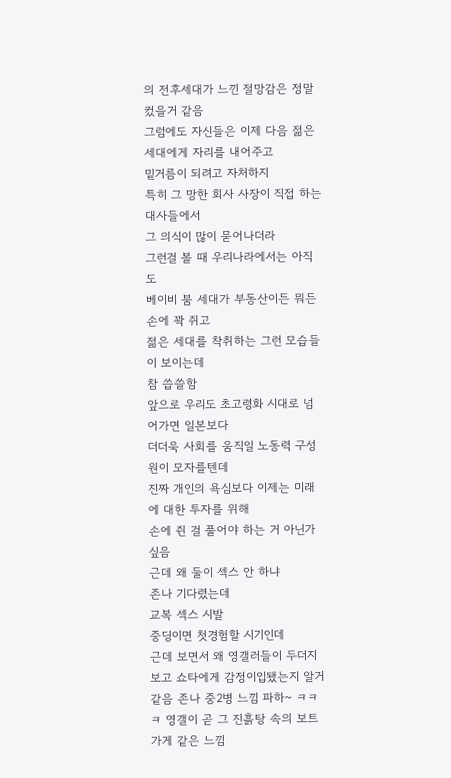의 전후세대가 느낀 절망감은 정말 컸을거 같음
그럼에도 자신들은 이제 다음 젊은 세대에게 자리를 내어주고
밑거름이 되려고 자처하지
특히 그 망한 회사 사장이 직접 하는 대사들에서
그 의식이 많이 묻어나더라
그런걸 볼 때 우리나라에서는 아직도
베이비 붐 세대가 부동산이든 뭐든 손에 꽉 쥐고
젊은 세대를 착취하는 그런 모습들이 보이는데
참 씁쓸함
앞으로 우리도 초고령화 시대로 넘어가면 일본보다
더더욱 사회를 움직일 노동력 구성원이 모자를텐데
진짜 개인의 욕심보다 이제는 미래에 대한 투자를 위해
손에 쥔 걸 풀어야 하는 거 아닌가 싶음
근데 왜 둘이 섹스 안 하냐
존나 기다렸는데
교복 섹스 시발
중딩이면 첫경험할 시기인데
근데 보면서 왜 영갤러들이 두더지 보고 쇼타에게 감정이입됐는지 알거 같음 존나 중2병 느낌 파하~ ㅋㅋㅋ 영갤이 곧 그 진흙탕 속의 보트가게 같은 느낌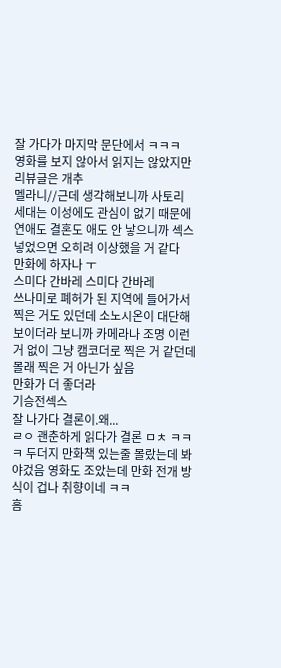잘 가다가 마지막 문단에서 ㅋㅋㅋ
영화를 보지 않아서 읽지는 않았지만 리뷰글은 개추
멜라니//근데 생각해보니까 사토리 세대는 이성에도 관심이 없기 때문에 연애도 결혼도 애도 안 낳으니까 섹스 넣었으면 오히려 이상했을 거 같다
만화에 하자나 ㅜ
스미다 간바레 스미다 간바레
쓰나미로 폐허가 된 지역에 들어가서 찍은 거도 있던데 소노시온이 대단해 보이더라 보니까 카메라나 조명 이런거 없이 그냥 캠코더로 찍은 거 같던데 몰래 찍은 거 아닌가 싶음
만화가 더 좋더라
기승전섹스
잘 나가다 결론이.왜...
ㄹㅇ 괜춘하게 읽다가 결론 ㅁㅊ ㅋㅋㅋ 두더지 만화책 있는줄 몰랐는데 봐야겄음 영화도 조았는데 만화 전개 방식이 겁나 취향이네 ㅋㅋ
흠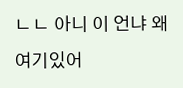ㄴㄴ 아니 이 언냐 왜 여기있어